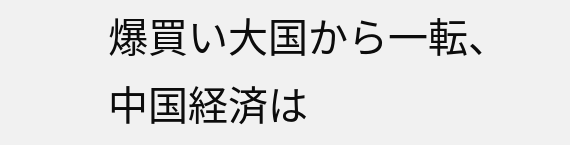爆買い大国から一転、中国経済は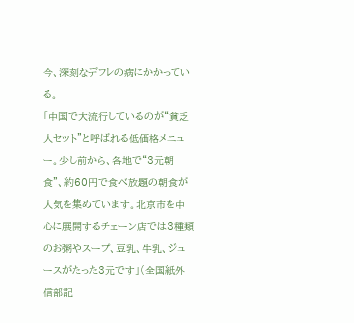今、深刻なデフレの病にかかっている。
「中国で大流行しているのが“貧乏人セット”と呼ばれる低価格メニュー。少し前から、各地で“3元朝食”、約60円で食べ放題の朝食が人気を集めています。北京市を中心に展開するチェーン店では3種類のお粥やスープ、豆乳、牛乳、ジュースがたった3元です」(全国紙外信部記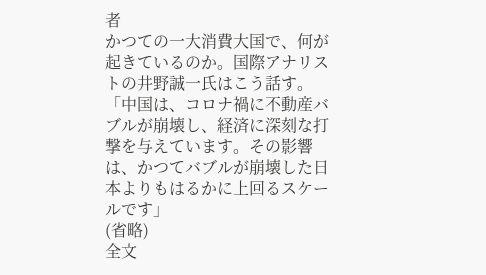者
かつての一大消費大国で、何が起きているのか。国際アナリストの井野誠一氏はこう話す。
「中国は、コロナ禍に不動産バブルが崩壊し、経済に深刻な打撃を与えています。その影響は、かつてバブルが崩壊した日本よりもはるかに上回るスケールです」
(省略)
全文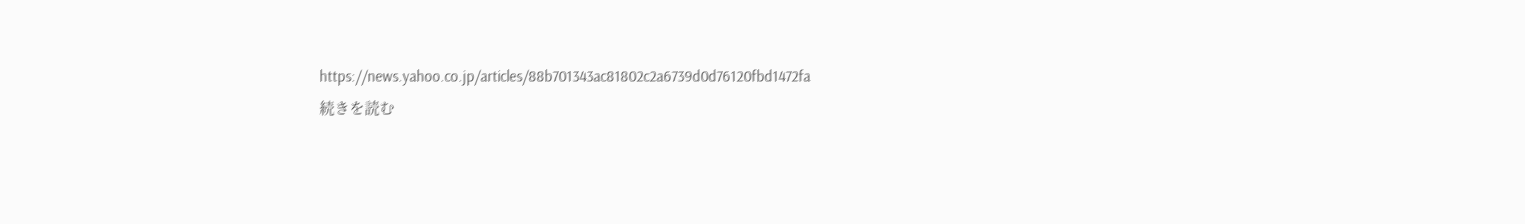https://news.yahoo.co.jp/articles/88b701343ac81802c2a6739d0d76120fbd1472fa
続きを読む